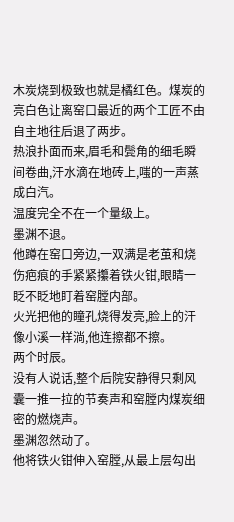木炭烧到极致也就是橘红色。煤炭的亮白色让离窑口最近的两个工匠不由自主地往后退了两步。
热浪扑面而来,眉毛和鬓角的细毛瞬间卷曲,汗水滴在地砖上,嗤的一声蒸成白汽。
温度完全不在一个量级上。
墨渊不退。
他蹲在窑口旁边,一双满是老茧和烧伤疤痕的手紧紧攥着铁火钳,眼睛一眨不眨地盯着窑膛内部。
火光把他的瞳孔烧得发亮,脸上的汗像小溪一样淌,他连擦都不擦。
两个时辰。
没有人说话,整个后院安静得只剩风囊一推一拉的节奏声和窑膛内煤炭细密的燃烧声。
墨渊忽然动了。
他将铁火钳伸入窑膛,从最上层勾出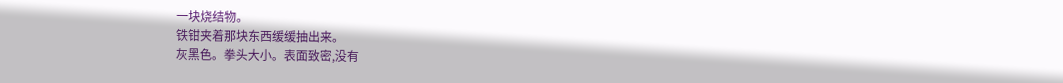一块烧结物。
铁钳夹着那块东西缓缓抽出来。
灰黑色。拳头大小。表面致密,没有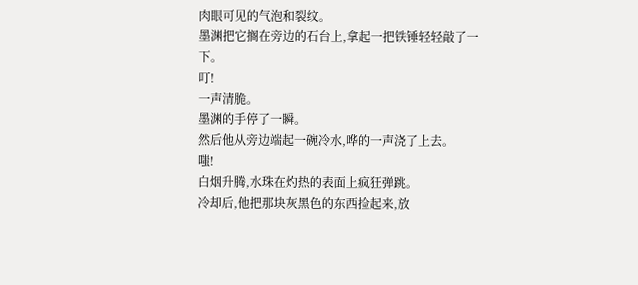肉眼可见的气泡和裂纹。
墨渊把它搁在旁边的石台上,拿起一把铁锤轻轻敲了一下。
叮!
一声清脆。
墨渊的手停了一瞬。
然后他从旁边端起一碗冷水,哗的一声浇了上去。
嗤!
白烟升腾,水珠在灼热的表面上疯狂弹跳。
冷却后,他把那块灰黑色的东西捡起来,放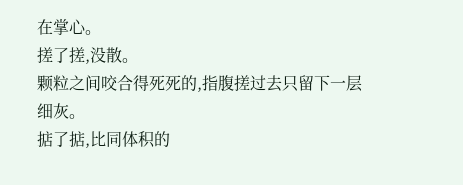在掌心。
搓了搓,没散。
颗粒之间咬合得死死的,指腹搓过去只留下一层细灰。
掂了掂,比同体积的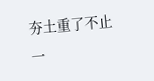夯土重了不止一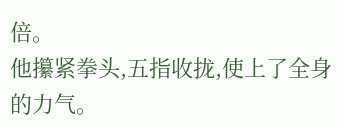倍。
他攥紧拳头,五指收拢,使上了全身的力气。